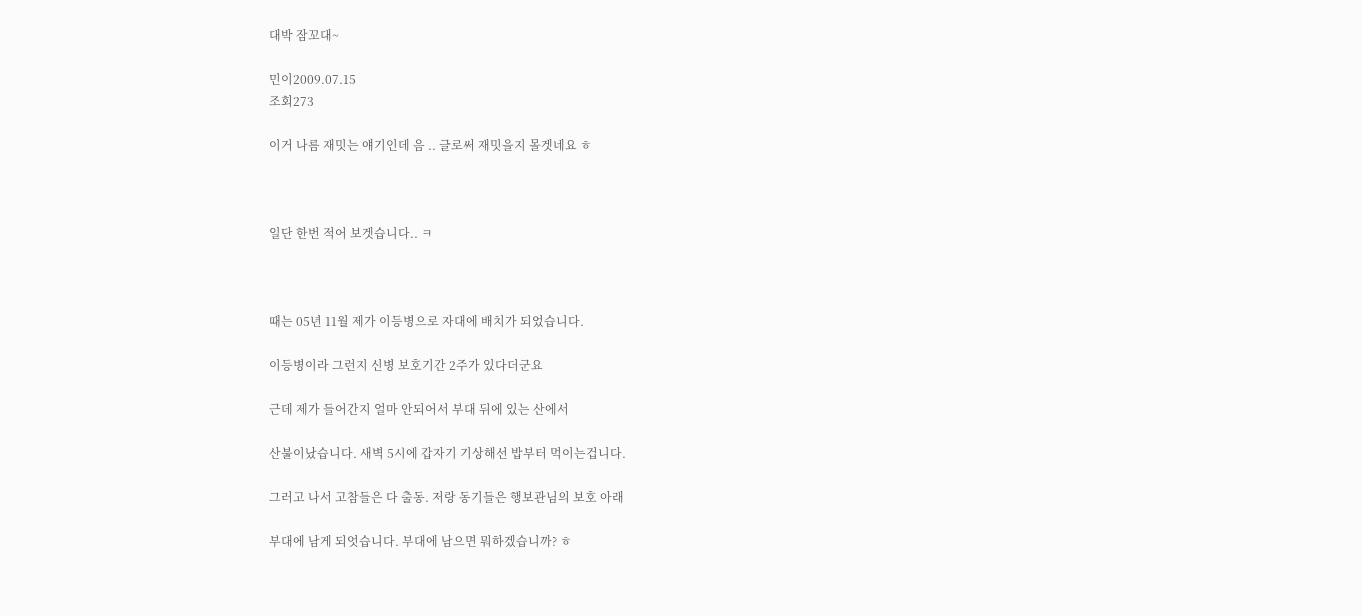대박 잠꼬대~

민이2009.07.15
조회273

이거 나름 재밋는 얘기인데 음 .. 글로써 재밋을지 몰겟네요 ㅎ



일단 한번 적어 보겟습니다.. ㅋ



때는 05년 11월 제가 이등병으로 자대에 배치가 되었습니다.

이등병이라 그런지 신병 보호기간 2주가 있다더군요

근데 제가 들어간지 얼마 안되어서 부대 뒤에 있는 산에서

산불이났습니다. 새벽 5시에 갑자기 기상해선 밥부터 먹이는겁니다.

그러고 나서 고참들은 다 출동. 저랑 동기들은 행보관님의 보호 아래

부대에 남게 되엇습니다. 부대에 남으면 뭐하겠습니까? ㅎ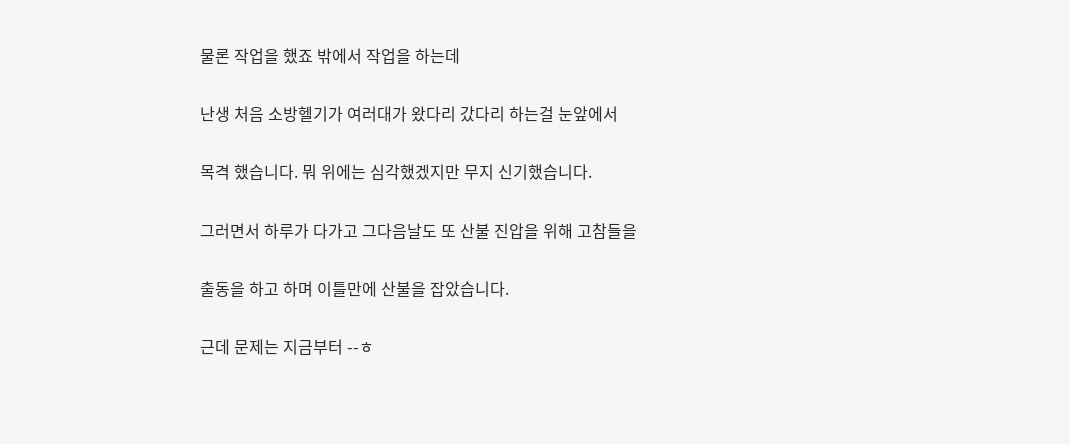물론 작업을 했죠 밖에서 작업을 하는데

난생 처음 소방헬기가 여러대가 왔다리 갔다리 하는걸 눈앞에서

목격 했습니다. 뭐 위에는 심각했겠지만 무지 신기했습니다.

그러면서 하루가 다가고 그다음날도 또 산불 진압을 위해 고참들을

출동을 하고 하며 이틀만에 산불을 잡았습니다.

근데 문제는 지금부터 --ㅎ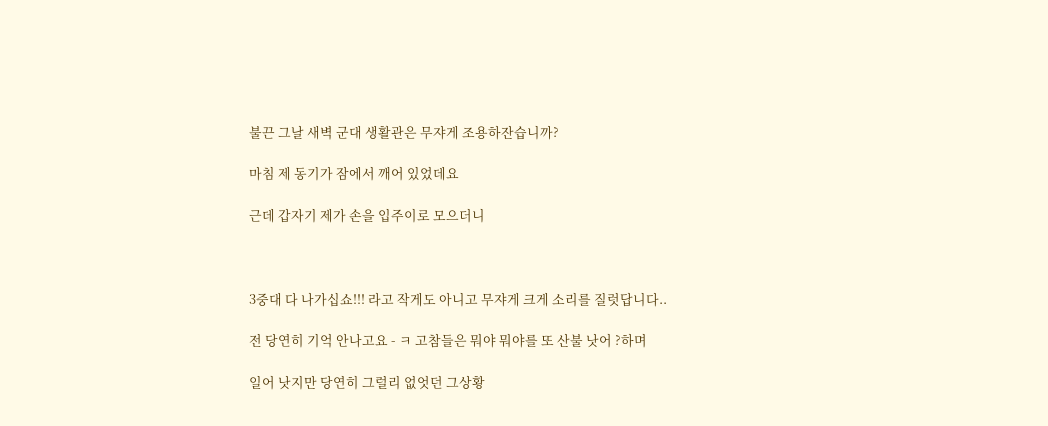불끈 그날 새벽 군대 생활관은 무쟈게 조용하잔습니까?

마침 제 동기가 잠에서 깨어 있었데요

근데 갑자기 제가 손을 입주이로 모으더니



3중대 다 나가십쇼!!! 라고 작게도 아니고 무쟈게 크게 소리를 질럿답니다..

전 당연히 기억 안나고요 - ㅋ 고참들은 뭐야 뭐야를 또 산불 낫어 ?하며

일어 낫지만 당연히 그럴리 없엇던 그상황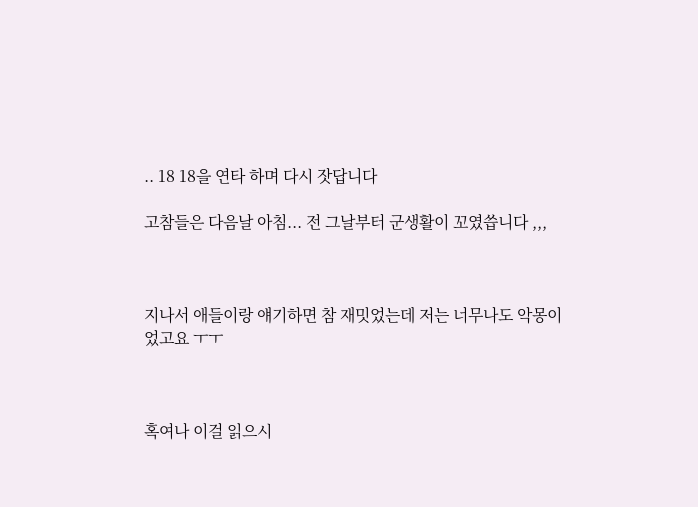.. 18 18을 연타 하며 다시 잣답니다

고참들은 다음날 아침... 전 그날부터 군생활이 꼬였씁니다 ,,,



지나서 애들이랑 얘기하면 참 재밋었는데 저는 너무나도 악몽이었고요 ㅜㅜ



혹여나 이걸 읽으시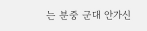는 분중 군대 안가신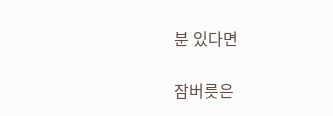분 있다면

잠버릇은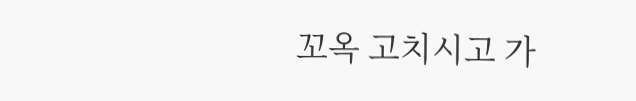꼬옥 고치시고 가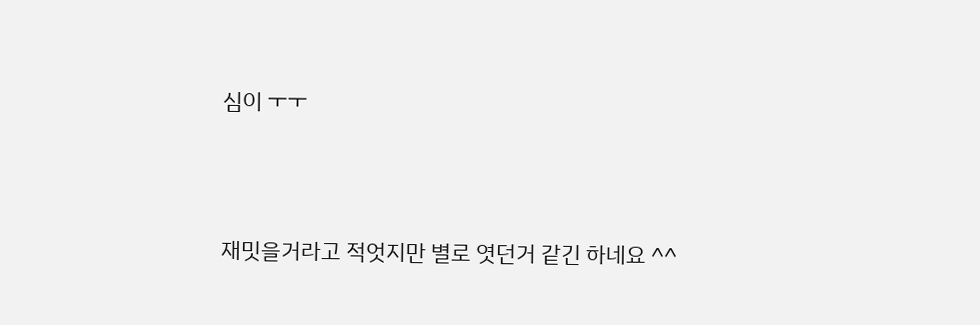심이 ㅜㅜ



재밋을거라고 적엇지만 별로 엿던거 같긴 하네요 ^^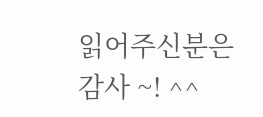읽어주신분은 감사 ~! ^^